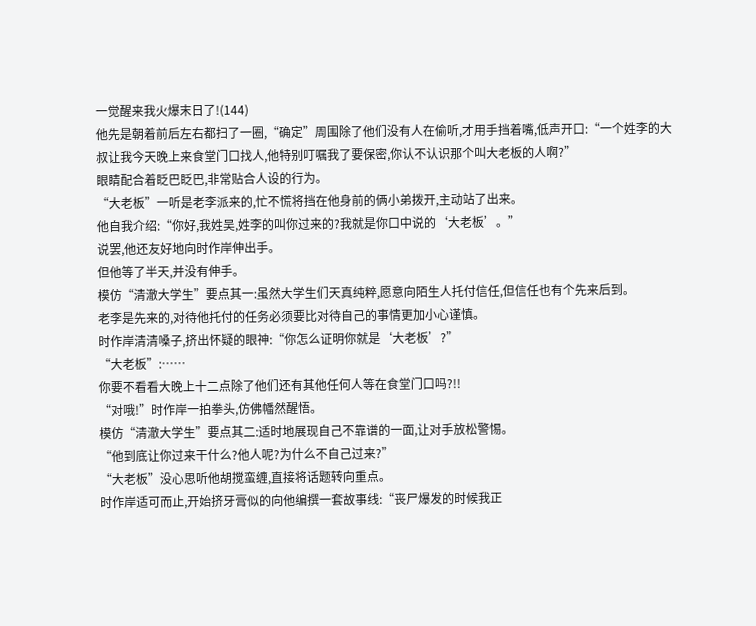一觉醒来我火爆末日了!(144)
他先是朝着前后左右都扫了一圈,“确定”周围除了他们没有人在偷听,才用手挡着嘴,低声开口:“一个姓李的大叔让我今天晚上来食堂门口找人,他特别叮嘱我了要保密,你认不认识那个叫大老板的人啊?”
眼睛配合着眨巴眨巴,非常贴合人设的行为。
“大老板”一听是老李派来的,忙不慌将挡在他身前的俩小弟拨开,主动站了出来。
他自我介绍:“你好,我姓吴,姓李的叫你过来的?我就是你口中说的‘大老板’。”
说罢,他还友好地向时作岸伸出手。
但他等了半天,并没有伸手。
模仿“清澈大学生”要点其一:虽然大学生们天真纯粹,愿意向陌生人托付信任,但信任也有个先来后到。
老李是先来的,对待他托付的任务必须要比对待自己的事情更加小心谨慎。
时作岸清清嗓子,挤出怀疑的眼神:“你怎么证明你就是‘大老板’?”
“大老板”:……
你要不看看大晚上十二点除了他们还有其他任何人等在食堂门口吗?!!
“对哦!”时作岸一拍拳头,仿佛幡然醒悟。
模仿“清澈大学生”要点其二:适时地展现自己不靠谱的一面,让对手放松警惕。
“他到底让你过来干什么?他人呢?为什么不自己过来?”
“大老板”没心思听他胡搅蛮缠,直接将话题转向重点。
时作岸适可而止,开始挤牙膏似的向他编撰一套故事线:“丧尸爆发的时候我正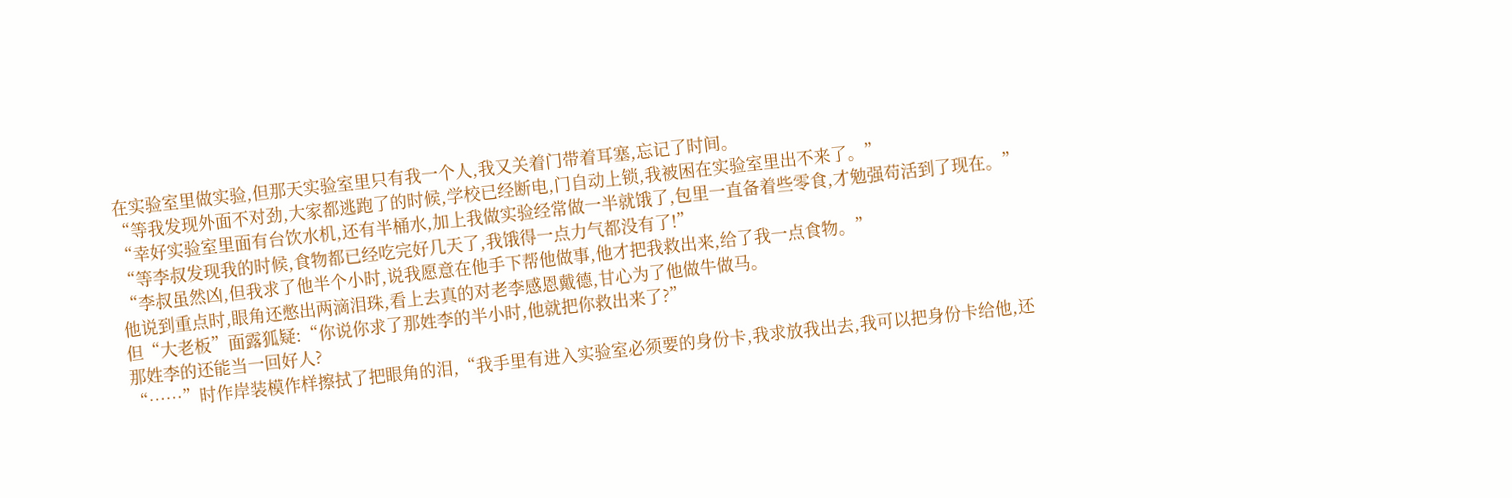在实验室里做实验,但那天实验室里只有我一个人,我又关着门带着耳塞,忘记了时间。
“等我发现外面不对劲,大家都逃跑了的时候,学校已经断电,门自动上锁,我被困在实验室里出不来了。”
“幸好实验室里面有台饮水机,还有半桶水,加上我做实验经常做一半就饿了,包里一直备着些零食,才勉强苟活到了现在。”
“等李叔发现我的时候,食物都已经吃完好几天了,我饿得一点力气都没有了!”
“李叔虽然凶,但我求了他半个小时,说我愿意在他手下帮他做事,他才把我救出来,给了我一点食物。”
他说到重点时,眼角还憋出两滴泪珠,看上去真的对老李感恩戴德,甘心为了他做牛做马。
但“大老板”面露狐疑:“你说你求了那姓李的半小时,他就把你救出来了?”
那姓李的还能当一回好人?
“……”时作岸装模作样擦拭了把眼角的泪,“我手里有进入实验室必须要的身份卡,我求放我出去,我可以把身份卡给他,还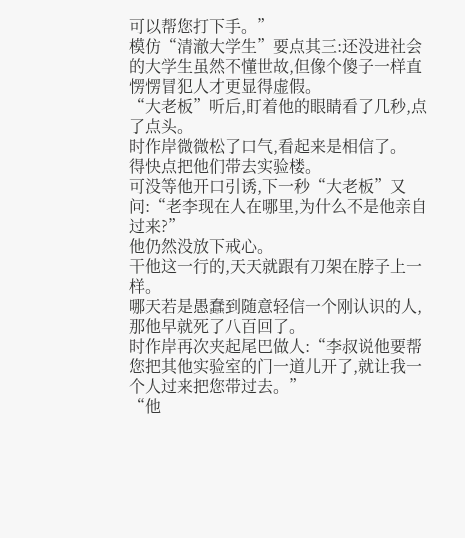可以帮您打下手。”
模仿“清澈大学生”要点其三:还没进社会的大学生虽然不懂世故,但像个傻子一样直愣愣冒犯人才更显得虚假。
“大老板”听后,盯着他的眼睛看了几秒,点了点头。
时作岸微微松了口气,看起来是相信了。
得快点把他们带去实验楼。
可没等他开口引诱,下一秒“大老板”又问:“老李现在人在哪里,为什么不是他亲自过来?”
他仍然没放下戒心。
干他这一行的,天天就跟有刀架在脖子上一样。
哪天若是愚蠢到随意轻信一个刚认识的人,那他早就死了八百回了。
时作岸再次夹起尾巴做人:“李叔说他要帮您把其他实验室的门一道儿开了,就让我一个人过来把您带过去。”
“他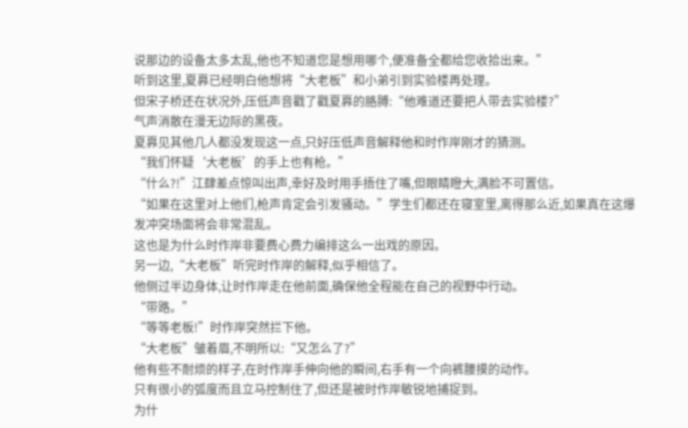说那边的设备太多太乱,他也不知道您是想用哪个,便准备全都给您收拾出来。”
听到这里,夏奡已经明白他想将“大老板”和小弟引到实验楼再处理。
但宋子桥还在状况外,压低声音戳了戳夏奡的胳膊:“他难道还要把人带去实验楼?”
气声消散在漫无边际的黑夜。
夏奡见其他几人都没发现这一点,只好压低声音解释他和时作岸刚才的猜测。
“我们怀疑‘大老板’的手上也有枪。”
“什么?!”江肆差点惊叫出声,幸好及时用手捂住了嘴,但眼睛瞪大,满脸不可置信。
“如果在这里对上他们,枪声肯定会引发骚动。”学生们都还在寝室里,离得那么近,如果真在这爆发冲突场面将会非常混乱。
这也是为什么时作岸非要费心费力编排这么一出戏的原因。
另一边,“大老板”听完时作岸的解释,似乎相信了。
他侧过半边身体,让时作岸走在他前面,确保他全程能在自己的视野中行动。
“带路。”
“等等老板!”时作岸突然拦下他。
“大老板”皱着眉,不明所以:“又怎么了?”
他有些不耐烦的样子,在时作岸手伸向他的瞬间,右手有一个向裤腰摸的动作。
只有很小的弧度而且立马控制住了,但还是被时作岸敏锐地捕捉到。
为什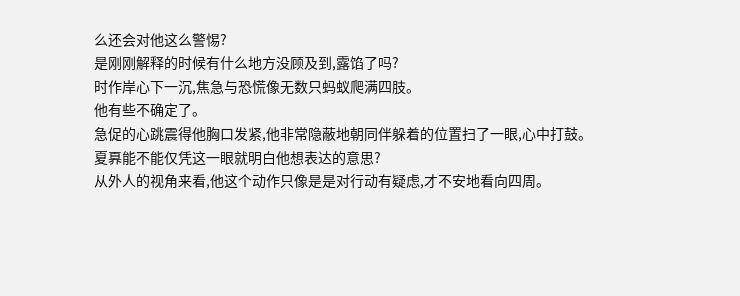么还会对他这么警惕?
是刚刚解释的时候有什么地方没顾及到,露馅了吗?
时作岸心下一沉,焦急与恐慌像无数只蚂蚁爬满四肢。
他有些不确定了。
急促的心跳震得他胸口发紧,他非常隐蔽地朝同伴躲着的位置扫了一眼,心中打鼓。
夏奡能不能仅凭这一眼就明白他想表达的意思?
从外人的视角来看,他这个动作只像是是对行动有疑虑,才不安地看向四周。